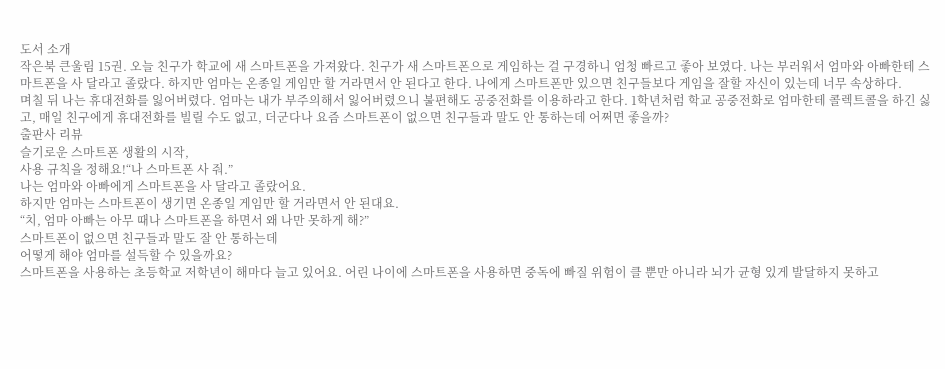도서 소개
작은북 큰울림 15권. 오늘 친구가 학교에 새 스마트폰을 가져왔다. 친구가 새 스마트폰으로 게임하는 걸 구경하니 엄청 빠르고 좋아 보였다. 나는 부러워서 엄마와 아빠한테 스마트폰을 사 달라고 졸랐다. 하지만 엄마는 온종일 게임만 할 거라면서 안 된다고 한다. 나에게 스마트폰만 있으면 친구들보다 게임을 잘할 자신이 있는데 너무 속상하다.
며칠 뒤 나는 휴대전화를 잃어버렸다. 엄마는 내가 부주의해서 잃어버렸으니 불편해도 공중전화를 이용하라고 한다. 1학년처럼 학교 공중전화로 엄마한테 콜렉트콜을 하긴 싫고, 매일 친구에게 휴대전화를 빌릴 수도 없고, 더군다나 요즘 스마트폰이 없으면 친구들과 말도 안 통하는데 어쩌면 좋을까?
출판사 리뷰
슬기로운 스마트폰 생활의 시작,
사용 규칙을 정해요!“나 스마트폰 사 줘.”
나는 엄마와 아빠에게 스마트폰을 사 달라고 졸랐어요.
하지만 엄마는 스마트폰이 생기면 온종일 게임만 할 거라면서 안 된대요.
“치, 엄마 아빠는 아무 때나 스마트폰을 하면서 왜 나만 못하게 해?”
스마트폰이 없으면 친구들과 말도 잘 안 통하는데
어떻게 해야 엄마를 설득할 수 있을까요?
스마트폰을 사용하는 초등학교 저학년이 해마다 늘고 있어요. 어린 나이에 스마트폰을 사용하면 중독에 빠질 위험이 클 뿐만 아니라 뇌가 균형 있게 발달하지 못하고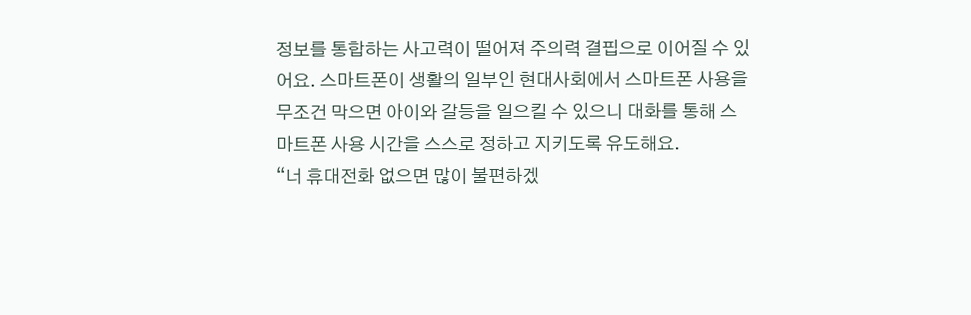정보를 통합하는 사고력이 떨어져 주의력 결핍으로 이어질 수 있어요. 스마트폰이 생활의 일부인 현대사회에서 스마트폰 사용을 무조건 막으면 아이와 갈등을 일으킬 수 있으니 대화를 통해 스마트폰 사용 시간을 스스로 정하고 지키도록 유도해요.
“너 휴대전화 없으면 많이 불편하겠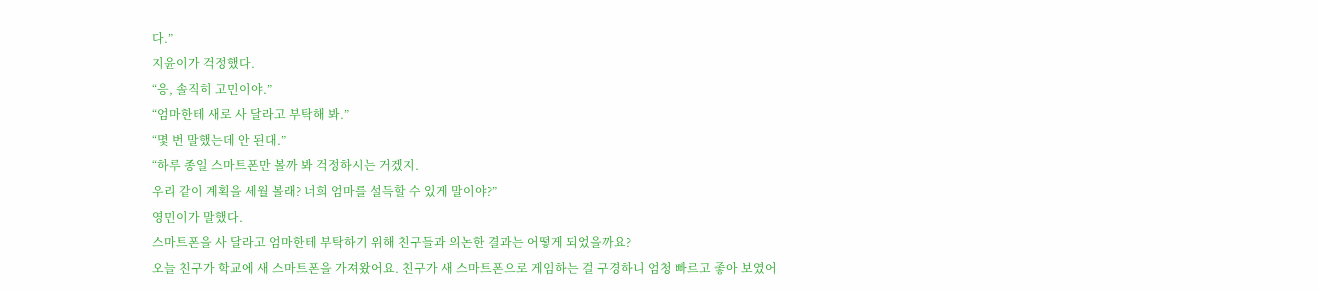다.”
지윤이가 걱정했다.
“응, 솔직히 고민이야.”
“엄마한테 새로 사 달라고 부탁해 봐.”
“몇 번 말했는데 안 된대.”
“하루 종일 스마트폰만 볼까 봐 걱정하시는 거겠지.
우리 같이 계획을 세월 볼래? 너희 엄마를 설득할 수 있게 말이야?”
영민이가 말했다.
스마트폰을 사 달라고 엄마한테 부탁하기 위해 친구들과 의논한 결과는 어떻게 되었을까요?
오늘 친구가 학교에 새 스마트폰을 가져왔어요. 친구가 새 스마트폰으로 게임하는 걸 구경하니 엄청 빠르고 좋아 보였어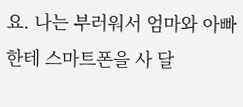요. 나는 부러워서 엄마와 아빠한테 스마트폰을 사 달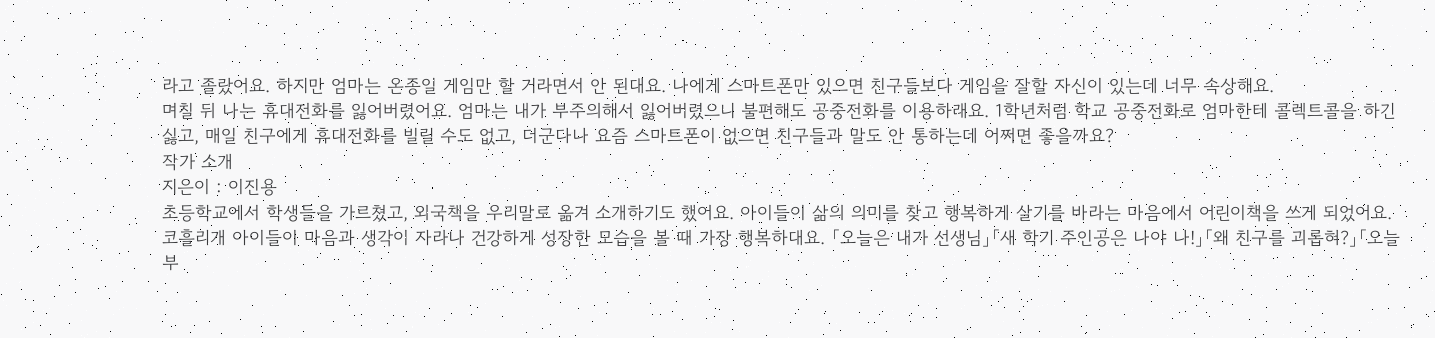라고 졸랐어요. 하지만 엄마는 온종일 게임만 할 거라면서 안 된대요. 나에게 스마트폰만 있으면 친구들보다 게임을 잘할 자신이 있는데 너무 속상해요.
며칠 뒤 나는 휴대전화를 잃어버렸어요. 엄마는 내가 부주의해서 잃어버렸으니 불편해도 공중전화를 이용하래요. 1학년처럼 학교 공중전화로 엄마한테 콜렉트콜을 하긴 싫고, 매일 친구에게 휴대전화를 빌릴 수도 없고, 더군다나 요즘 스마트폰이 없으면 친구들과 말도 안 통하는데 어쩌면 좋을까요?
작가 소개
지은이 : 이진용
초등학교에서 학생들을 가르쳤고, 외국책을 우리말로 옮겨 소개하기도 했어요. 아이들이 삶의 의미를 찾고 행복하게 살기를 바라는 마음에서 어린이책을 쓰게 되었어요. 코흘리개 아이들이 마음과 생각이 자라나 건강하게 성장한 모습을 볼 때 가장 행복하대요. 「오늘은 내가 선생님」「새 학기 주인공은 나야 나!」「왜 친구를 괴롭혀?」「오늘부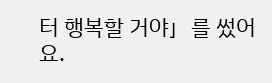터 행복할 거야」를 썼어요.